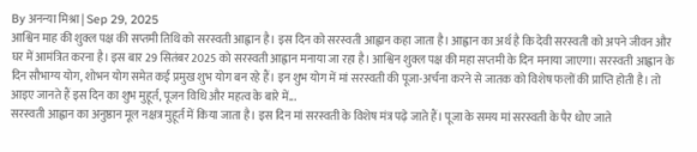By अनन्या मिश्रा | Sep 29, 2025
आश्विन माह की शुक्ल पक्ष की सप्तमी तिथि को सरस्वती आह्वान है। इस दिन को सरस्वती आह्वान कहा जाता है। आह्वान का अर्थ है कि देवी सरस्वती को अपने जीवन और घर में आमंत्रित करना है। इस बार 29 सितंबर 2025 को सरस्वती आह्वान मनाया जा रहा है। आश्विन शुक्ल पक्ष की महा सप्तमी के दिन मनाया जाएगा। सरस्वती आह्वान के दिन सौभाग्य योग, शोभन योग समेत कई प्रमुख शुभ योग बन रहे हैं। इन शुभ योग में मां सरस्वती की पूजा-अर्चना करने से जातक को विशेष फलों की प्राप्ति होती है। तो आइए जानते हैं इस दिन का शुभ मुहूर्त, पूजन विधि और महत्व के बारे में...
सरस्वती आह्वान का अनुष्ठान मूल नक्षत्र मुहूर्त में किया जाता है। इस दिन मां सरस्वती के विशेष मंत्र पढ़े जाते हैं। पूजा के समय मां सरस्वती के पैर धोए जाते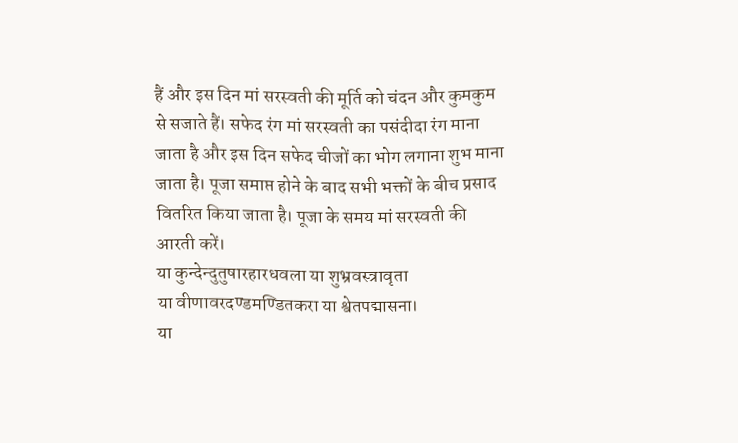हैं और इस दिन मां सरस्वती की मूर्ति को चंदन और कुमकुम से सजाते हैं। सफेद रंग मां सरस्वती का पसंदीदा रंग माना जाता है और इस दिन सफेद चीजों का भोग लगाना शुभ माना जाता है। पूजा समाप्त होने के बाद सभी भक्तों के बीच प्रसाद वितरित किया जाता है। पूजा के समय मां सरस्वती की आरती करें।
या कुन्देन्दुतुषारहारधवला या शुभ्रवस्त्रावृता
या वीणावरदण्डमण्डितकरा या श्वेतपद्मासना।
या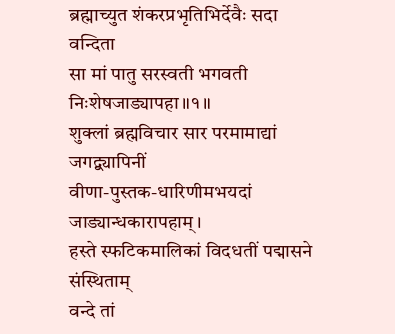ब्रह्माच्युत शंकरप्रभृतिभिर्देवैः सदा वन्दिता
सा मां पातु सरस्वती भगवती निःशेषजाड्यापहा॥१॥
शुक्लां ब्रह्मविचार सार परमामाद्यां जगद्व्यापिनीं
वीणा-पुस्तक-धारिणीमभयदां जाड्यान्धकारापहाम्।
हस्ते स्फटिकमालिकां विदधतीं पद्मासने संस्थिताम्
वन्दे तां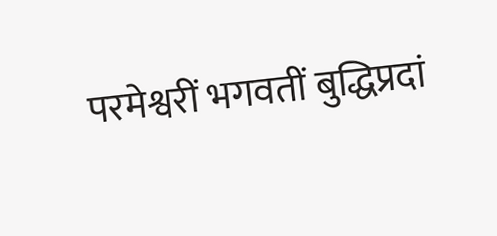परमेश्वरीं भगवतीं बुद्धिप्रदां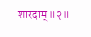शारदाम्॥२॥